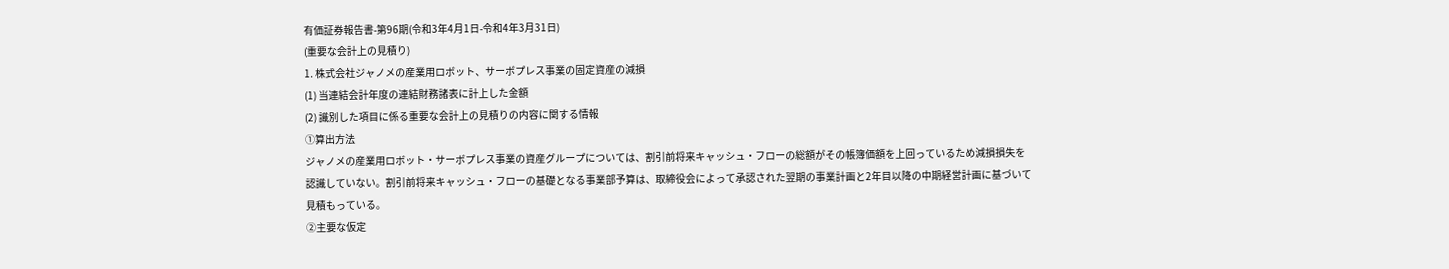有価証券報告書-第96期(令和3年4月1日-令和4年3月31日)
(重要な会計上の見積り)
1. 株式会社ジャノメの産業用ロボット、サーボプレス事業の固定資産の減損
(1) 当連結会計年度の連結財務諸表に計上した金額
(2) 識別した項目に係る重要な会計上の見積りの内容に関する情報
①算出方法
ジャノメの産業用ロボット・サーボプレス事業の資産グループについては、割引前将来キャッシュ・フローの総額がその帳簿価額を上回っているため減損損失を認識していない。割引前将来キャッシュ・フローの基礎となる事業部予算は、取締役会によって承認された翌期の事業計画と2年目以降の中期経営計画に基づいて見積もっている。
②主要な仮定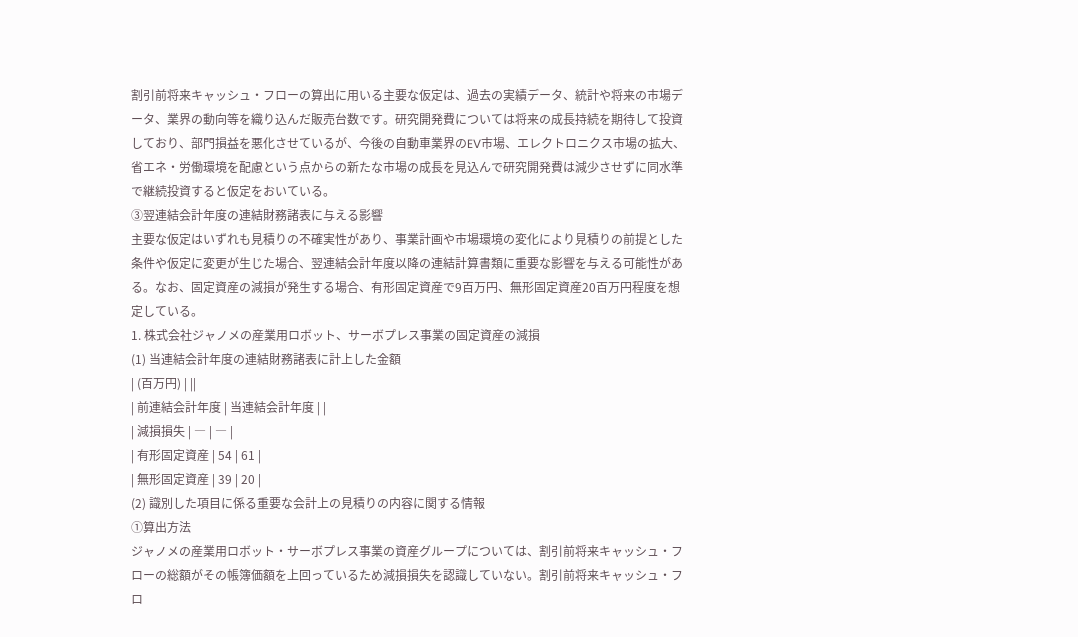割引前将来キャッシュ・フローの算出に用いる主要な仮定は、過去の実績データ、統計や将来の市場データ、業界の動向等を織り込んだ販売台数です。研究開発費については将来の成長持続を期待して投資しており、部門損益を悪化させているが、今後の自動車業界のEV市場、エレクトロニクス市場の拡大、省エネ・労働環境を配慮という点からの新たな市場の成長を見込んで研究開発費は減少させずに同水準で継続投資すると仮定をおいている。
③翌連結会計年度の連結財務諸表に与える影響
主要な仮定はいずれも見積りの不確実性があり、事業計画や市場環境の変化により見積りの前提とした条件や仮定に変更が生じた場合、翌連結会計年度以降の連結計算書類に重要な影響を与える可能性がある。なお、固定資産の減損が発生する場合、有形固定資産で9百万円、無形固定資産20百万円程度を想定している。
1. 株式会社ジャノメの産業用ロボット、サーボプレス事業の固定資産の減損
(1) 当連結会計年度の連結財務諸表に計上した金額
| (百万円) | ||
| 前連結会計年度 | 当連結会計年度 | |
| 減損損失 | ― | ― |
| 有形固定資産 | 54 | 61 |
| 無形固定資産 | 39 | 20 |
(2) 識別した項目に係る重要な会計上の見積りの内容に関する情報
①算出方法
ジャノメの産業用ロボット・サーボプレス事業の資産グループについては、割引前将来キャッシュ・フローの総額がその帳簿価額を上回っているため減損損失を認識していない。割引前将来キャッシュ・フロ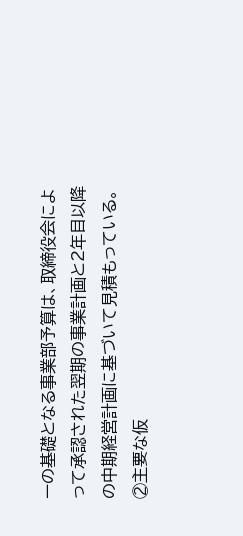ーの基礎となる事業部予算は、取締役会によって承認された翌期の事業計画と2年目以降の中期経営計画に基づいて見積もっている。
②主要な仮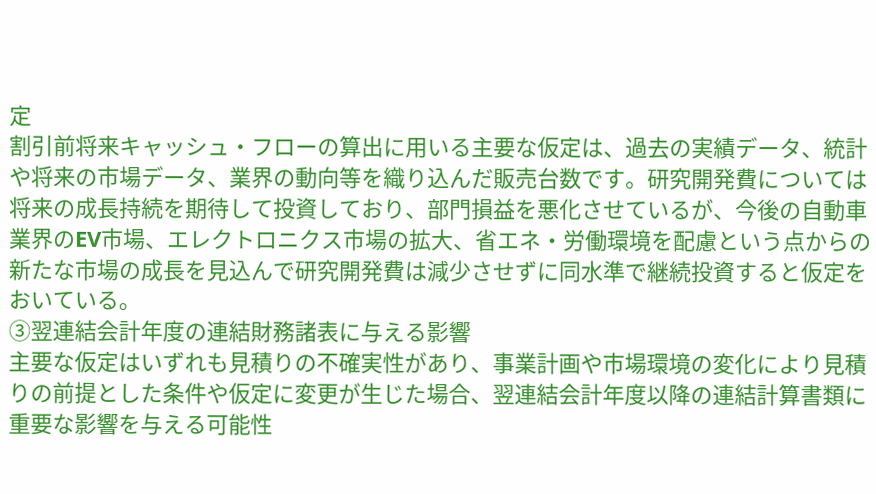定
割引前将来キャッシュ・フローの算出に用いる主要な仮定は、過去の実績データ、統計や将来の市場データ、業界の動向等を織り込んだ販売台数です。研究開発費については将来の成長持続を期待して投資しており、部門損益を悪化させているが、今後の自動車業界のEV市場、エレクトロニクス市場の拡大、省エネ・労働環境を配慮という点からの新たな市場の成長を見込んで研究開発費は減少させずに同水準で継続投資すると仮定をおいている。
③翌連結会計年度の連結財務諸表に与える影響
主要な仮定はいずれも見積りの不確実性があり、事業計画や市場環境の変化により見積りの前提とした条件や仮定に変更が生じた場合、翌連結会計年度以降の連結計算書類に重要な影響を与える可能性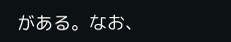がある。なお、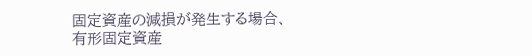固定資産の減損が発生する場合、有形固定資産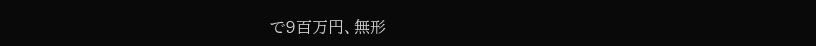で9百万円、無形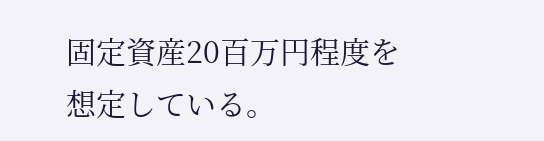固定資産20百万円程度を想定している。